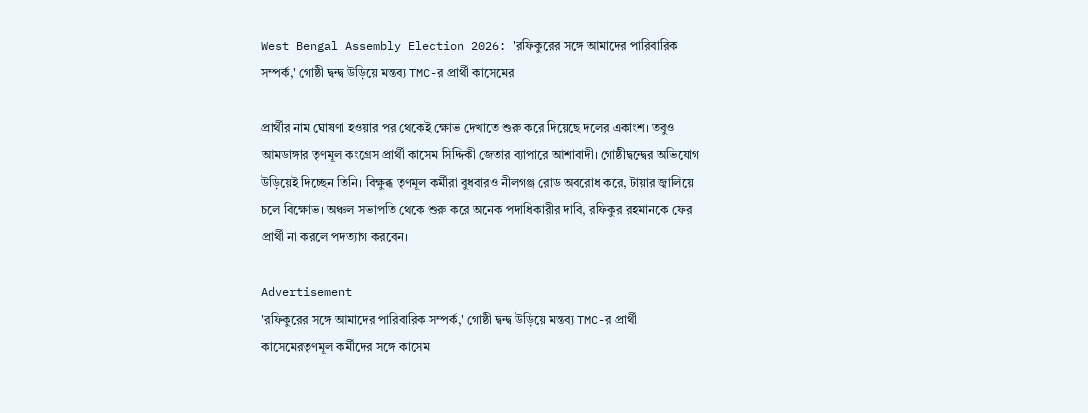West Bengal Assembly Election 2026: 'রফিকুরের সঙ্গে আমাদের পারিবারিক সম্পর্ক,' গোষ্ঠী দ্বন্দ্ব উড়িয়ে মন্তব্য TMC-র প্রার্থী কাসেমের

প্রার্থীর নাম ঘোষণা হওয়ার পর থেকেই ক্ষোভ দেখাতে শুরু করে দিয়েছে দলের একাংশ। তবুও আমডাঙ্গার তৃণমূল কংগ্রেস প্রার্থী কাসেম সিদ্দিকী জেতার ব্যাপারে আশাবাদী। গোষ্ঠীদ্বন্দ্বের অভিযোগ উড়িয়েই দিচ্ছেন তিনি। বিক্ষুব্ধ তৃণমূল কর্মীরা বুধবারও নীলগঞ্জ রোড অবরোধ করে, টায়ার জ্বালিয়ে চলে বিক্ষোভ। অঞ্চল সভাপতি থেকে শুরু করে অনেক পদাধিকারীর দাবি, রফিকুর রহমানকে ফের প্রার্থী না করলে পদত্যাগ করবেন।

Advertisement
'রফিকুরের সঙ্গে আমাদের পারিবারিক সম্পর্ক,' গোষ্ঠী দ্বন্দ্ব উড়িয়ে মন্তব্য TMC-র প্রার্থী কাসেমেরতৃণমূল কর্মীদের সঙ্গে কাসেম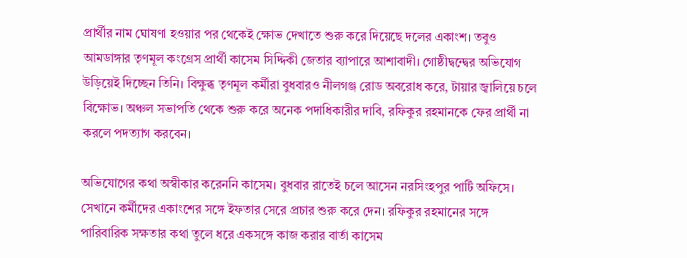প্রার্থীর নাম ঘোষণা হওয়ার পর থেকেই ক্ষোভ দেখাতে শুরু করে দিয়েছে দলের একাংশ। তবুও আমডাঙ্গার তৃণমূল কংগ্রেস প্রার্থী কাসেম সিদ্দিকী জেতার ব্যাপারে আশাবাদী। গোষ্ঠীদ্বন্দ্বের অভিযোগ উড়িয়েই দিচ্ছেন তিনি। বিক্ষুব্ধ তৃণমূল কর্মীরা বুধবারও নীলগঞ্জ রোড অবরোধ করে, টায়ার জ্বালিয়ে চলে বিক্ষোভ। অঞ্চল সভাপতি থেকে শুরু করে অনেক পদাধিকারীর দাবি, রফিকুর রহমানকে ফের প্রার্থী না করলে পদত্যাগ করবেন।

অভিযোগের কথা অস্বীকার করেননি কাসেম। বুধবার রাতেই চলে আসেন নরসিংহপুর পার্টি অফিসে। সেখানে কর্মীদের একাংশের সঙ্গে ইফতার সেরে প্রচার শুরু করে দেন। রফিকুর রহমানের সঙ্গে পারিবারিক সক্ষতার কথা তুলে ধরে একসঙ্গে কাজ করার বার্তা কাসেম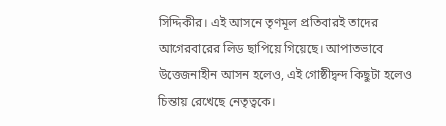সিদ্দিকীর। এই আসনে তৃণমূল প্রতিবারই তাদের আগেরবারের লিড ছাপিয়ে গিয়েছে। আপাতভাবে উত্তেজনাহীন আসন হলেও, এই গোষ্ঠীদ্বন্দ কিছুটা হলেও চিন্তায় রেখেছে নেতৃত্বকে।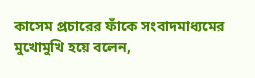কাসেম প্রচারের ফাঁকে সংবাদমাধ্যমের মুখোমুখি হয়ে বলেন,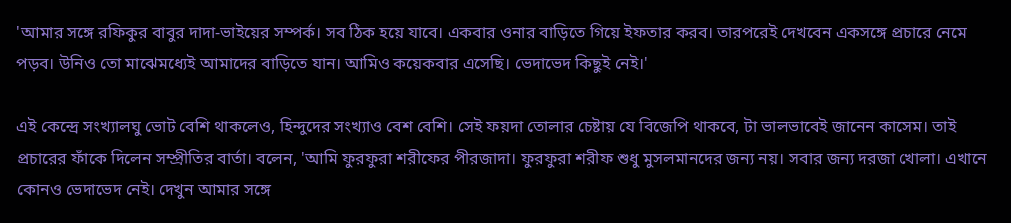'আমার সঙ্গে রফিকুর বাবুর দাদা-ভাইয়ের সম্পর্ক। সব ঠিক হয়ে যাবে। একবার ওনার বাড়িতে গিয়ে ইফতার করব। তারপরেই দেখবেন একসঙ্গে প্রচারে নেমে পড়ব। উনিও তো মাঝেমধ্যেই আমাদের বাড়িতে যান। আমিও কয়েকবার এসেছি। ভেদাভেদ কিছুই নেই।'

এই কেন্দ্রে সংখ্যালঘু ভোট বেশি থাকলেও, হিন্দুদের সংখ্যাও বেশ বেশি। সেই ফয়দা তোলার চেষ্টায় যে বিজেপি থাকবে, টা ভালভাবেই জানেন কাসেম। তাই প্রচারের ফাঁকে দিলেন সম্প্রীতির বার্তা। বলেন, 'আমি ফুরফুরা শরীফের পীরজাদা। ফুরফুরা শরীফ শুধু মুসলমানদের জন্য নয়। সবার জন্য দরজা খোলা। এখানে কোনও ভেদাভেদ নেই। দেখুন আমার সঙ্গে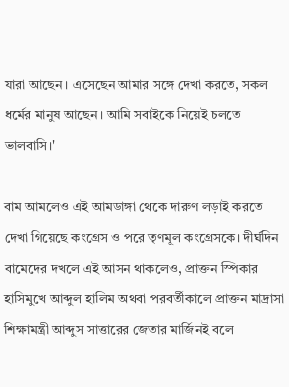যারা আছেন। এসেছেন আমার সঙ্গে দেখা করতে, সকল ধর্মের মানুষ আছেন। আমি সবাইকে নিয়েই চলতে ভালবাসি।'

বাম আমলেও এই আমডাঙ্গা থেকে দারুণ লড়াই করতে দেখা গিয়েছে কংগ্রেস ও পরে তৃণমূল কংগ্রেসকে। দীর্ঘদিন বামেদের দখলে এই আসন থাকলেও, প্রাক্তন স্পিকার হাসিমুখে আব্দুল হালিম অথবা পরবর্তীকালে প্রাক্তন মাদ্রাসা শিক্ষামন্ত্রী আব্দুস সাত্তারের জেতার মার্জিনই বলে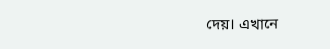দেয়। এখানে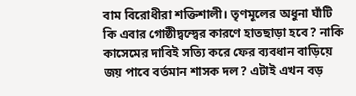বাম বিরোধীরা শক্তিশালী। তৃণমূলের অধুনা ঘাঁটি কি এবার গোষ্ঠীদ্বন্দ্বের কারণে হাতছাড়া হবে? নাকি কাসেমের দাবিই সত্যি করে ফের ব্যবধান বাড়িয়ে জয় পাবে বর্তমান শাসক দল? এটাই এখন বড়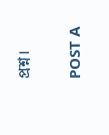প্রশ্ন।

POST A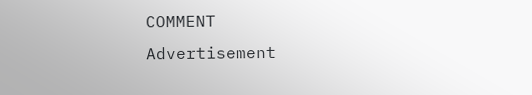COMMENT
Advertisement